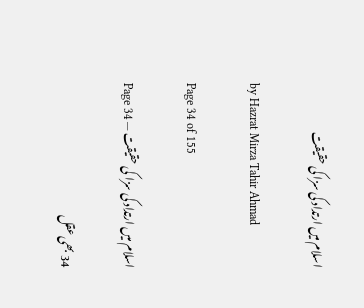اسلام میں ارتداد کی سزا کی حقیقت

by Hazrat Mirza Tahir Ahmad

Page 34 of 155

اسلام میں ارتداد کی سزا کی حقیقت — Page 34

34 بھی عقل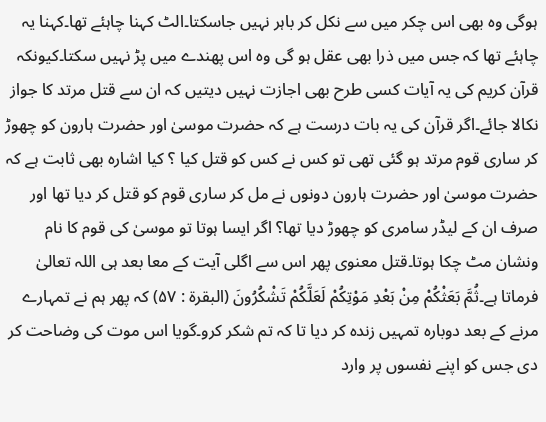ہوگی وہ بھی اس چکر میں سے نکل کر باہر نہیں جاسکتا۔الٹ کہنا چاہئے تھا۔کہنا یہ چاہئے تھا کہ جس میں ذرا بھی عقل ہو گی وہ اس پھندے میں پڑ نہیں سکتا۔کیونکہ قرآن کریم کی یہ آیات کسی طرح بھی اجازت نہیں دیتیں کہ ان سے قتل مرتد کا جواز نکالا جائے۔اگر قرآن کی یہ بات درست ہے کہ حضرت موسیٰ اور حضرت ہارون کو چھوڑ کر ساری قوم مرتد ہو گئی تھی تو کس نے کس کو قتل کیا ؟ کیا اشارہ بھی ثابت ہے کہ حضرت موسیٰ اور حضرت ہارون دونوں نے مل کر ساری قوم کو قتل کر دیا تھا اور صرف ان کے لیڈر سامری کو چھوڑ دیا تھا؟ اگر ایسا ہوتا تو موسیٰ کی قوم کا نام ونشان مٹ چکا ہوتا۔قتل معنوی پھر اس سے اگلی آیت کے معا بعد ہی اللہ تعالیٰ فرماتا ہے۔ثُمَّ بَعَثْكُمْ مِنْ بَعْدِ مَوْتِكُمْ لَعَلَّكُمْ تَشْكُرُونَ (البقرة : ۵۷) کہ پھر ہم نے تمہارے مرنے کے بعد دوبارہ تمہیں زندہ کر دیا تا کہ تم شکر کرو۔گویا اس موت کی وضاحت کر دی جس کو اپنے نفسوں پر وارد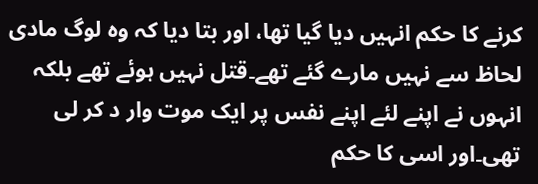کرنے کا حکم انہیں دیا گیا تھا، اور بتا دیا کہ وہ لوگ مادی لحاظ سے نہیں مارے گئے تھے۔قتل نہیں ہوئے تھے بلکہ انہوں نے اپنے لئے اپنے نفس پر ایک موت وار د کر لی تھی۔اور اسی کا حکم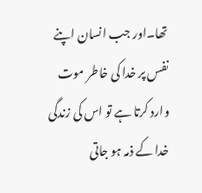تھا۔اور جب انسان اپنے نفس پر خدا کی خاطر موت وارد کرتا ہے تو اس کی زندگی خدا کے ذمہ ہو جاتی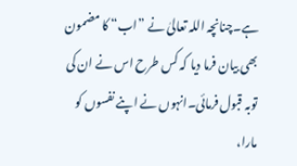ہے۔چنانچہ اللہ تعالیٰ نے ”اب“ کا مضمون بھی بیان فرما دیا کہ کس طرح اس نے ان کی توبہ قبول فرمائی۔انہوں نے اپنے نفسوں کو مارا،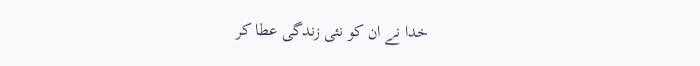خدا نے ان کو نئی زندگی عطا کر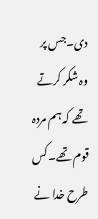دی۔جس پر وہ شکر کرتے تھے کہ ہم مردہ قوم تھے۔کس طرح خدا نے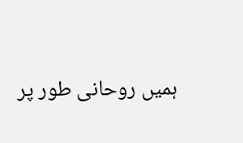ہمیں روحانی طور پر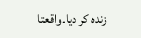زندہ کر دیا۔واقعتا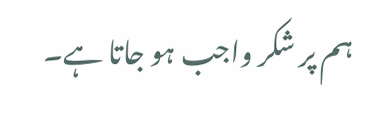ہم پر شکر واجب ہو جاتا ہے۔